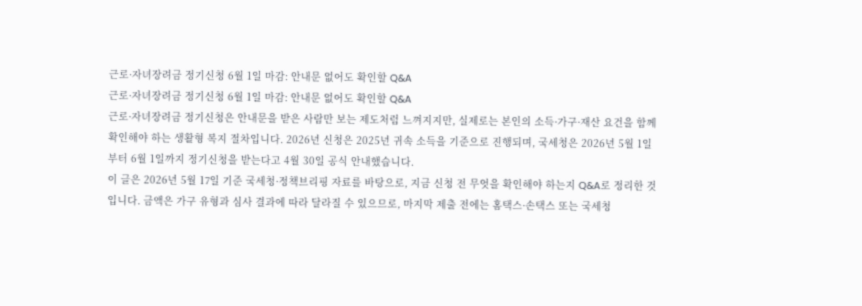근로·자녀장려금 정기신청 6월 1일 마감: 안내문 없어도 확인할 Q&A
근로·자녀장려금 정기신청 6월 1일 마감: 안내문 없어도 확인할 Q&A
근로·자녀장려금 정기신청은 안내문을 받은 사람만 보는 제도처럼 느껴지지만, 실제로는 본인의 소득·가구·재산 요건을 함께 확인해야 하는 생활형 복지 절차입니다. 2026년 신청은 2025년 귀속 소득을 기준으로 진행되며, 국세청은 2026년 5월 1일부터 6월 1일까지 정기신청을 받는다고 4월 30일 공식 안내했습니다.
이 글은 2026년 5월 17일 기준 국세청·정책브리핑 자료를 바탕으로, 지금 신청 전 무엇을 확인해야 하는지 Q&A로 정리한 것입니다. 금액은 가구 유형과 심사 결과에 따라 달라질 수 있으므로, 마지막 제출 전에는 홈택스·손택스 또는 국세청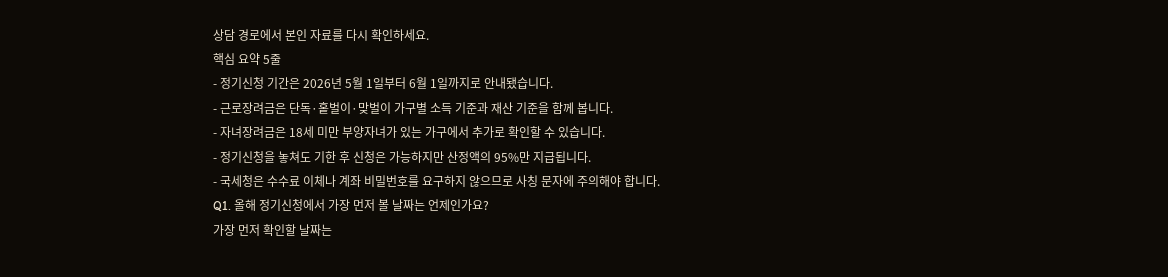상담 경로에서 본인 자료를 다시 확인하세요.
핵심 요약 5줄
- 정기신청 기간은 2026년 5월 1일부터 6월 1일까지로 안내됐습니다.
- 근로장려금은 단독·홑벌이·맞벌이 가구별 소득 기준과 재산 기준을 함께 봅니다.
- 자녀장려금은 18세 미만 부양자녀가 있는 가구에서 추가로 확인할 수 있습니다.
- 정기신청을 놓쳐도 기한 후 신청은 가능하지만 산정액의 95%만 지급됩니다.
- 국세청은 수수료 이체나 계좌 비밀번호를 요구하지 않으므로 사칭 문자에 주의해야 합니다.
Q1. 올해 정기신청에서 가장 먼저 볼 날짜는 언제인가요?
가장 먼저 확인할 날짜는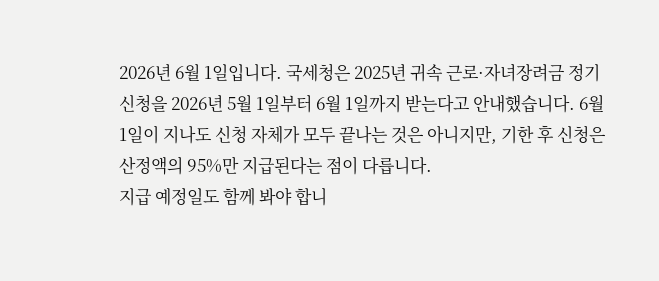2026년 6월 1일입니다. 국세청은 2025년 귀속 근로·자녀장려금 정기신청을 2026년 5월 1일부터 6월 1일까지 받는다고 안내했습니다. 6월 1일이 지나도 신청 자체가 모두 끝나는 것은 아니지만, 기한 후 신청은 산정액의 95%만 지급된다는 점이 다릅니다.
지급 예정일도 함께 봐야 합니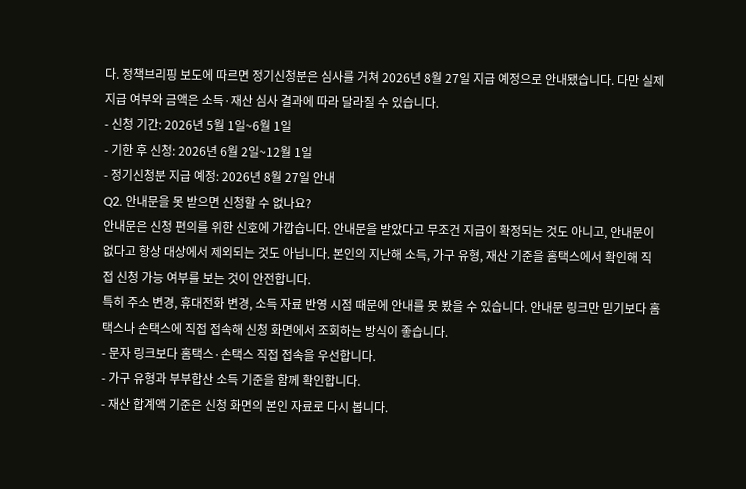다. 정책브리핑 보도에 따르면 정기신청분은 심사를 거쳐 2026년 8월 27일 지급 예정으로 안내됐습니다. 다만 실제 지급 여부와 금액은 소득·재산 심사 결과에 따라 달라질 수 있습니다.
- 신청 기간: 2026년 5월 1일~6월 1일
- 기한 후 신청: 2026년 6월 2일~12월 1일
- 정기신청분 지급 예정: 2026년 8월 27일 안내
Q2. 안내문을 못 받으면 신청할 수 없나요?
안내문은 신청 편의를 위한 신호에 가깝습니다. 안내문을 받았다고 무조건 지급이 확정되는 것도 아니고, 안내문이 없다고 항상 대상에서 제외되는 것도 아닙니다. 본인의 지난해 소득, 가구 유형, 재산 기준을 홈택스에서 확인해 직접 신청 가능 여부를 보는 것이 안전합니다.
특히 주소 변경, 휴대전화 변경, 소득 자료 반영 시점 때문에 안내를 못 봤을 수 있습니다. 안내문 링크만 믿기보다 홈택스나 손택스에 직접 접속해 신청 화면에서 조회하는 방식이 좋습니다.
- 문자 링크보다 홈택스·손택스 직접 접속을 우선합니다.
- 가구 유형과 부부합산 소득 기준을 함께 확인합니다.
- 재산 합계액 기준은 신청 화면의 본인 자료로 다시 봅니다.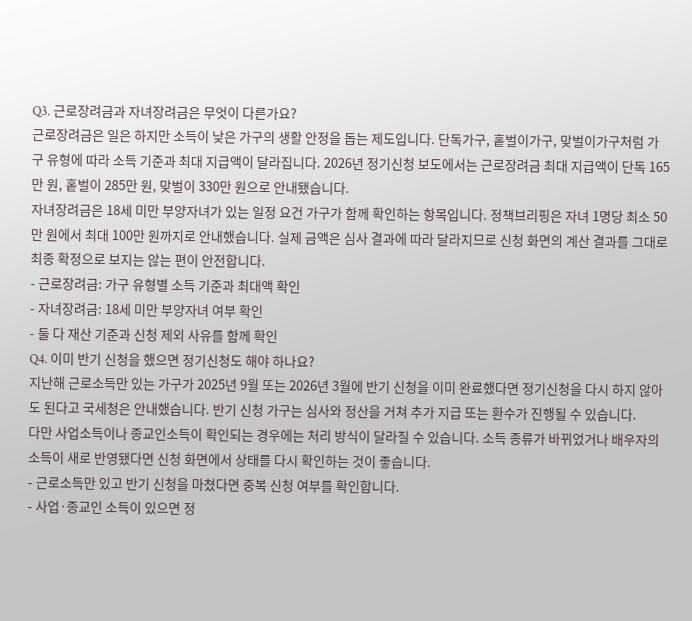Q3. 근로장려금과 자녀장려금은 무엇이 다른가요?
근로장려금은 일은 하지만 소득이 낮은 가구의 생활 안정을 돕는 제도입니다. 단독가구, 홑벌이가구, 맞벌이가구처럼 가구 유형에 따라 소득 기준과 최대 지급액이 달라집니다. 2026년 정기신청 보도에서는 근로장려금 최대 지급액이 단독 165만 원, 홑벌이 285만 원, 맞벌이 330만 원으로 안내됐습니다.
자녀장려금은 18세 미만 부양자녀가 있는 일정 요건 가구가 함께 확인하는 항목입니다. 정책브리핑은 자녀 1명당 최소 50만 원에서 최대 100만 원까지로 안내했습니다. 실제 금액은 심사 결과에 따라 달라지므로 신청 화면의 계산 결과를 그대로 최종 확정으로 보지는 않는 편이 안전합니다.
- 근로장려금: 가구 유형별 소득 기준과 최대액 확인
- 자녀장려금: 18세 미만 부양자녀 여부 확인
- 둘 다 재산 기준과 신청 제외 사유를 함께 확인
Q4. 이미 반기 신청을 했으면 정기신청도 해야 하나요?
지난해 근로소득만 있는 가구가 2025년 9월 또는 2026년 3월에 반기 신청을 이미 완료했다면 정기신청을 다시 하지 않아도 된다고 국세청은 안내했습니다. 반기 신청 가구는 심사와 정산을 거쳐 추가 지급 또는 환수가 진행될 수 있습니다.
다만 사업소득이나 종교인소득이 확인되는 경우에는 처리 방식이 달라질 수 있습니다. 소득 종류가 바뀌었거나 배우자의 소득이 새로 반영됐다면 신청 화면에서 상태를 다시 확인하는 것이 좋습니다.
- 근로소득만 있고 반기 신청을 마쳤다면 중복 신청 여부를 확인합니다.
- 사업·종교인 소득이 있으면 정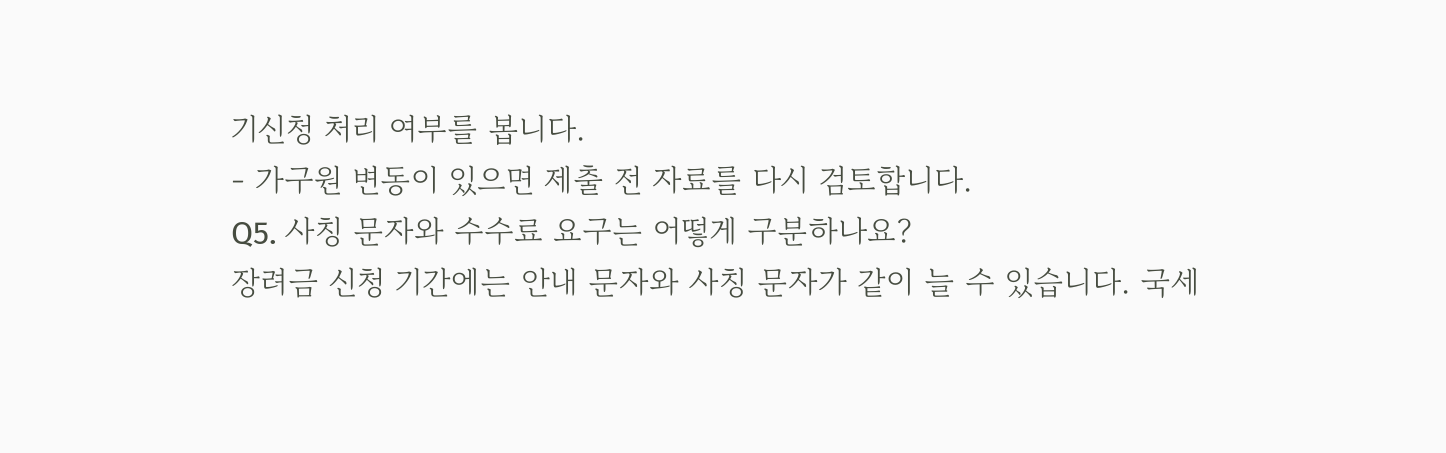기신청 처리 여부를 봅니다.
- 가구원 변동이 있으면 제출 전 자료를 다시 검토합니다.
Q5. 사칭 문자와 수수료 요구는 어떻게 구분하나요?
장려금 신청 기간에는 안내 문자와 사칭 문자가 같이 늘 수 있습니다. 국세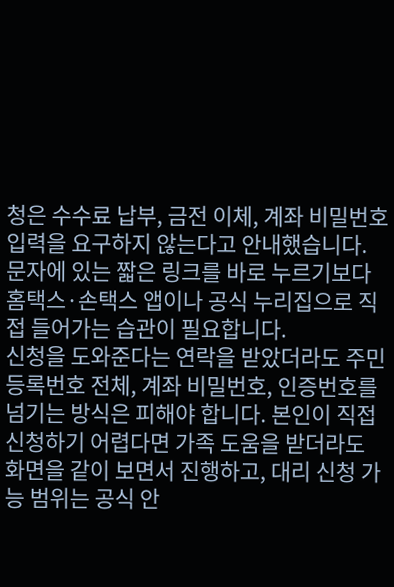청은 수수료 납부, 금전 이체, 계좌 비밀번호 입력을 요구하지 않는다고 안내했습니다. 문자에 있는 짧은 링크를 바로 누르기보다 홈택스·손택스 앱이나 공식 누리집으로 직접 들어가는 습관이 필요합니다.
신청을 도와준다는 연락을 받았더라도 주민등록번호 전체, 계좌 비밀번호, 인증번호를 넘기는 방식은 피해야 합니다. 본인이 직접 신청하기 어렵다면 가족 도움을 받더라도 화면을 같이 보면서 진행하고, 대리 신청 가능 범위는 공식 안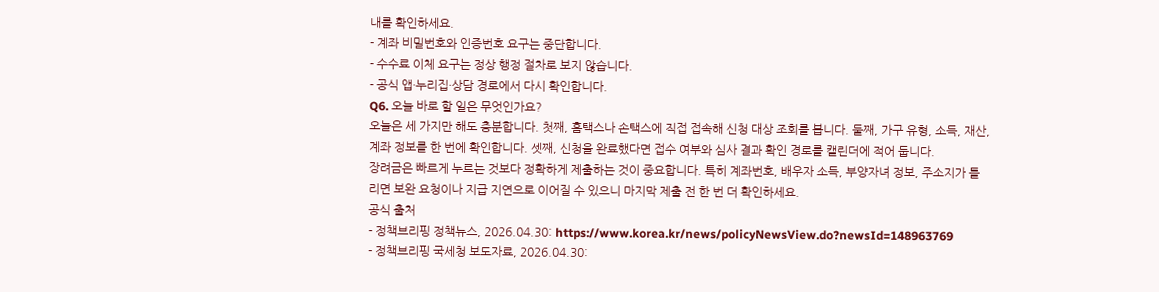내를 확인하세요.
- 계좌 비밀번호와 인증번호 요구는 중단합니다.
- 수수료 이체 요구는 정상 행정 절차로 보지 않습니다.
- 공식 앱·누리집·상담 경로에서 다시 확인합니다.
Q6. 오늘 바로 할 일은 무엇인가요?
오늘은 세 가지만 해도 충분합니다. 첫째, 홈택스나 손택스에 직접 접속해 신청 대상 조회를 봅니다. 둘째, 가구 유형, 소득, 재산, 계좌 정보를 한 번에 확인합니다. 셋째, 신청을 완료했다면 접수 여부와 심사 결과 확인 경로를 캘린더에 적어 둡니다.
장려금은 빠르게 누르는 것보다 정확하게 제출하는 것이 중요합니다. 특히 계좌번호, 배우자 소득, 부양자녀 정보, 주소지가 틀리면 보완 요청이나 지급 지연으로 이어질 수 있으니 마지막 제출 전 한 번 더 확인하세요.
공식 출처
- 정책브리핑 정책뉴스, 2026.04.30: https://www.korea.kr/news/policyNewsView.do?newsId=148963769
- 정책브리핑 국세청 보도자료, 2026.04.30: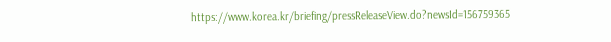https://www.korea.kr/briefing/pressReleaseView.do?newsId=156759365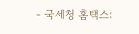- 국세청 홈택스: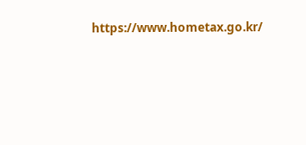https://www.hometax.go.kr/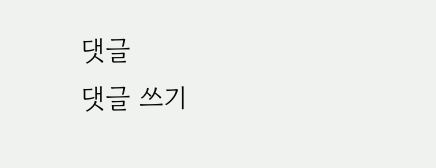댓글
댓글 쓰기